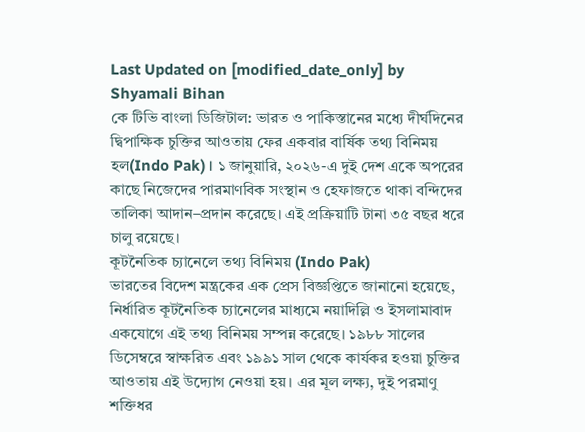Last Updated on [modified_date_only] by Shyamali Bihan
কে টিভি বাংলা ডিজিটাল: ভারত ও পাকিস্তানের মধ্যে দীর্ঘদিনের দ্বিপাক্ষিক চুক্তির আওতায় ফের একবার বার্ষিক তথ্য বিনিময় হল(Indo Pak)। ১ জানুয়ারি, ২০২৬-এ দুই দেশ একে অপরের কাছে নিজেদের পারমাণবিক সংস্থান ও হেফাজতে থাকা বন্দিদের তালিকা আদান–প্রদান করেছে। এই প্রক্রিয়াটি টানা ৩৫ বছর ধরে চালু রয়েছে।
কূটনৈতিক চ্যানেলে তথ্য বিনিময় (Indo Pak)
ভারতের বিদেশ মন্ত্রকের এক প্রেস বিজ্ঞপ্তিতে জানানো হয়েছে, নির্ধারিত কূটনৈতিক চ্যানেলের মাধ্যমে নয়াদিল্লি ও ইসলামাবাদ একযোগে এই তথ্য বিনিময় সম্পন্ন করেছে। ১৯৮৮ সালের ডিসেম্বরে স্বাক্ষরিত এবং ১৯৯১ সাল থেকে কার্যকর হওয়া চুক্তির আওতায় এই উদ্যোগ নেওয়া হয়। এর মূল লক্ষ্য, দুই পরমাণু শক্তিধর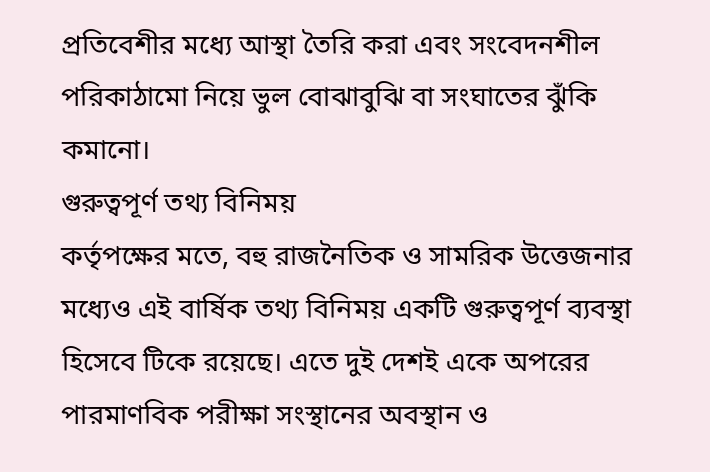প্রতিবেশীর মধ্যে আস্থা তৈরি করা এবং সংবেদনশীল পরিকাঠামো নিয়ে ভুল বোঝাবুঝি বা সংঘাতের ঝুঁকি কমানো।
গুরুত্বপূর্ণ তথ্য বিনিময়
কর্তৃপক্ষের মতে, বহু রাজনৈতিক ও সামরিক উত্তেজনার মধ্যেও এই বার্ষিক তথ্য বিনিময় একটি গুরুত্বপূর্ণ ব্যবস্থা হিসেবে টিকে রয়েছে। এতে দুই দেশই একে অপরের পারমাণবিক পরীক্ষা সংস্থানের অবস্থান ও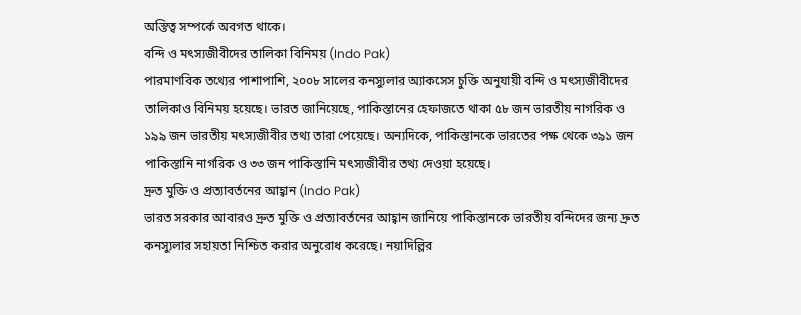অস্তিত্ব সম্পর্কে অবগত থাকে।
বন্দি ও মৎস্যজীবীদের তালিকা বিনিময় (Indo Pak)
পারমাণবিক তথ্যের পাশাপাশি, ২০০৮ সালের কনস্যুলার অ্যাকসেস চুক্তি অনুযায়ী বন্দি ও মৎস্যজীবীদের তালিকাও বিনিময় হয়েছে। ভারত জানিয়েছে, পাকিস্তানের হেফাজতে থাকা ৫৮ জন ভারতীয় নাগরিক ও ১৯৯ জন ভারতীয় মৎস্যজীবীর তথ্য তারা পেয়েছে। অন্যদিকে, পাকিস্তানকে ভারতের পক্ষ থেকে ৩৯১ জন পাকিস্তানি নাগরিক ও ৩৩ জন পাকিস্তানি মৎস্যজীবীর তথ্য দেওয়া হয়েছে।
দ্রুত মুক্তি ও প্রত্যাবর্তনের আহ্বান (Indo Pak)
ভারত সরকার আবারও দ্রুত মুক্তি ও প্রত্যাবর্তনের আহ্বান জানিয়ে পাকিস্তানকে ভারতীয় বন্দিদের জন্য দ্রুত কনস্যুলার সহায়তা নিশ্চিত করার অনুরোধ করেছে। নয়াদিল্লির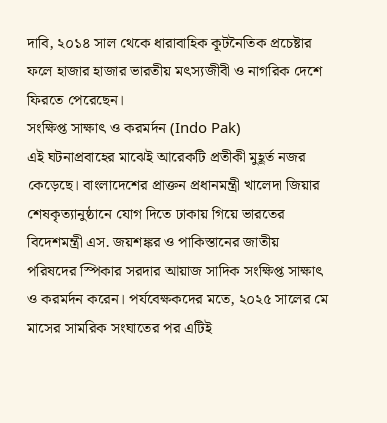দাবি, ২০১৪ সাল থেকে ধারাবাহিক কূটনৈতিক প্রচেষ্টার ফলে হাজার হাজার ভারতীয় মৎস্যজীবী ও নাগরিক দেশে ফিরতে পেরেছেন।
সংক্ষিপ্ত সাক্ষাৎ ও করমর্দন (Indo Pak)
এই ঘটনাপ্রবাহের মাঝেই আরেকটি প্রতীকী মুহূর্ত নজর কেড়েছে। বাংলাদেশের প্রাক্তন প্রধানমন্ত্রী খালেদা জিয়ার শেষকৃত্যানুষ্ঠানে যোগ দিতে ঢাকায় গিয়ে ভারতের বিদেশমন্ত্রী এস. জয়শঙ্কর ও পাকিস্তানের জাতীয় পরিষদের স্পিকার সরদার আয়াজ সাদিক সংক্ষিপ্ত সাক্ষাৎ ও করমর্দন করেন। পর্যবেক্ষকদের মতে, ২০২৫ সালের মে মাসের সামরিক সংঘাতের পর এটিই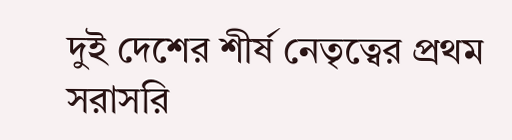দুই দেশের শীর্ষ নেতৃত্বের প্রথম সরাসরি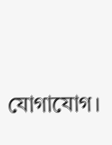যোগাযোগ।